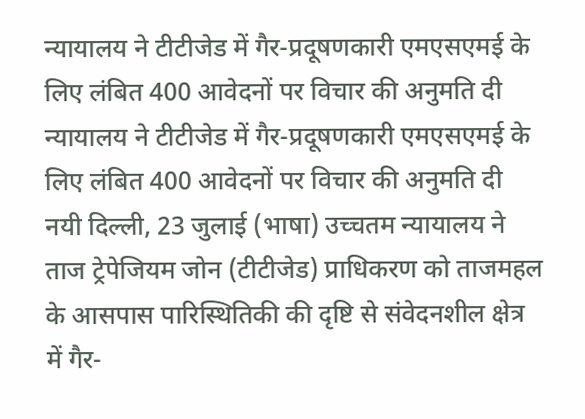न्यायालय ने टीटीजेड में गैर-प्रदूषणकारी एमएसएमई के लिए लंबित 400 आवेदनों पर विचार की अनुमति दी
न्यायालय ने टीटीजेड में गैर-प्रदूषणकारी एमएसएमई के लिए लंबित 400 आवेदनों पर विचार की अनुमति दी
नयी दिल्ली, 23 जुलाई (भाषा) उच्चतम न्यायालय ने ताज ट्रेपेजियम जोन (टीटीजेड) प्राधिकरण को ताजमहल के आसपास पारिस्थितिकी की दृष्टि से संवेदनशील क्षेत्र में गैर-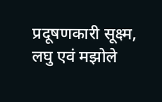प्रदूषणकारी सूक्ष्म, लघु एवं मझोले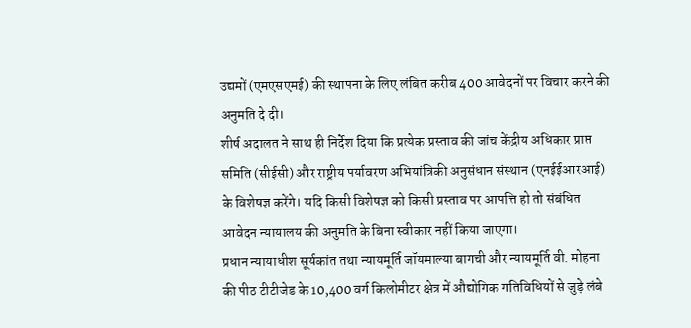उद्यमों (एमएसएमई) की स्थापना के लिए लंबित करीब 400 आवेदनों पर विचार करने की अनुमति दे दी।
शीर्ष अदालत ने साथ ही निर्देश दिया कि प्रत्येक प्रस्ताव की जांच केंद्रीय अधिकार प्राप्त समिति (सीईसी) और राष्ट्रीय पर्यावरण अभियांत्रिकी अनुसंधान संस्थान (एनईईआरआई) के विशेषज्ञ करेंगे। यदि किसी विशेषज्ञ को किसी प्रस्ताव पर आपत्ति हो तो संबंधित आवेदन न्यायालय की अनुमति के बिना स्वीकार नहीं किया जाएगा।
प्रधान न्यायाधीश सूर्यकांत तथा न्यायमूर्ति जॉयमाल्या बागची और न्यायमूर्ति वी. मोहना की पीठ टीटीजेड के 10,400 वर्ग किलोमीटर क्षेत्र में औद्योगिक गतिविधियों से जुड़े लंबे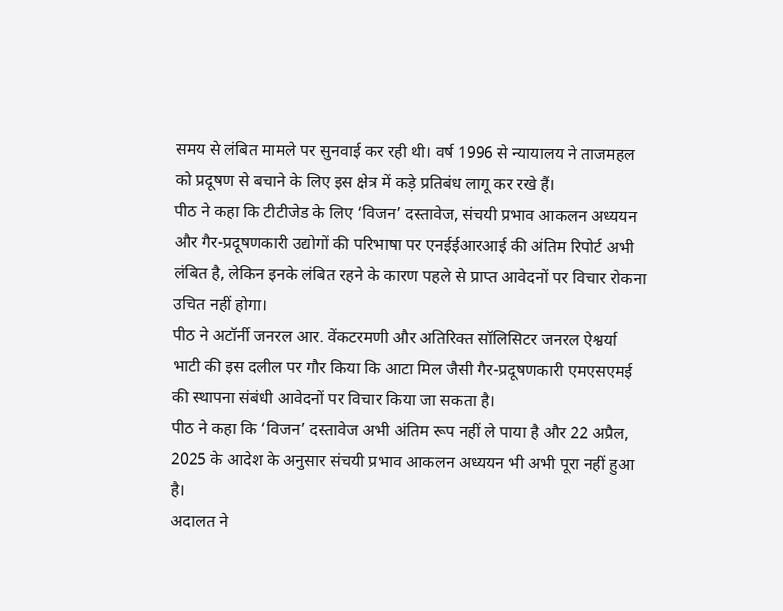समय से लंबित मामले पर सुनवाई कर रही थी। वर्ष 1996 से न्यायालय ने ताजमहल को प्रदूषण से बचाने के लिए इस क्षेत्र में कड़े प्रतिबंध लागू कर रखे हैं।
पीठ ने कहा कि टीटीजेड के लिए ‘विजन’ दस्तावेज, संचयी प्रभाव आकलन अध्ययन और गैर-प्रदूषणकारी उद्योगों की परिभाषा पर एनईईआरआई की अंतिम रिपोर्ट अभी लंबित है, लेकिन इनके लंबित रहने के कारण पहले से प्राप्त आवेदनों पर विचार रोकना उचित नहीं होगा।
पीठ ने अटॉर्नी जनरल आर. वेंकटरमणी और अतिरिक्त सॉलिसिटर जनरल ऐश्वर्या भाटी की इस दलील पर गौर किया कि आटा मिल जैसी गैर-प्रदूषणकारी एमएसएमई की स्थापना संबंधी आवेदनों पर विचार किया जा सकता है।
पीठ ने कहा कि ‘विजन’ दस्तावेज अभी अंतिम रूप नहीं ले पाया है और 22 अप्रैल, 2025 के आदेश के अनुसार संचयी प्रभाव आकलन अध्ययन भी अभी पूरा नहीं हुआ है।
अदालत ने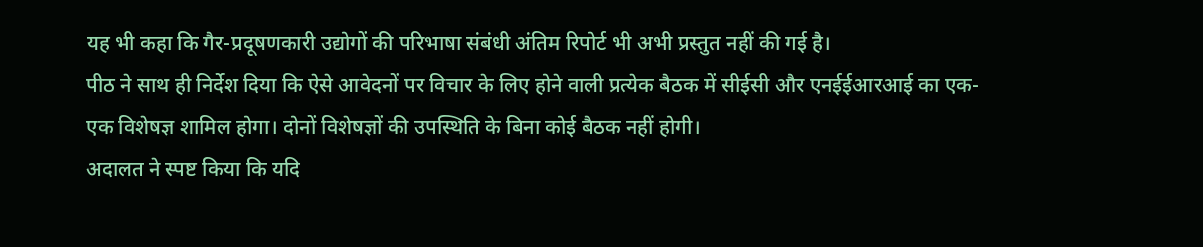यह भी कहा कि गैर-प्रदूषणकारी उद्योगों की परिभाषा संबंधी अंतिम रिपोर्ट भी अभी प्रस्तुत नहीं की गई है।
पीठ ने साथ ही निर्देश दिया कि ऐसे आवेदनों पर विचार के लिए होने वाली प्रत्येक बैठक में सीईसी और एनईईआरआई का एक-एक विशेषज्ञ शामिल होगा। दोनों विशेषज्ञों की उपस्थिति के बिना कोई बैठक नहीं होगी।
अदालत ने स्पष्ट किया कि यदि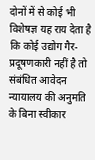दोनों में से कोई भी विशेषज्ञ यह राय देता है कि कोई उद्योग गैर-प्रदूषणकारी नहीं है तो संबंधित आवेदन न्यायालय की अनुमति के बिना स्वीकार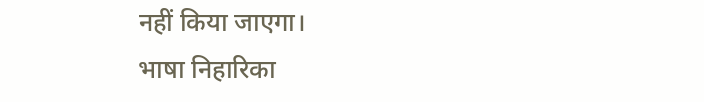नहीं किया जाएगा।
भाषा निहारिका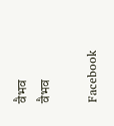वैभव
वैभव

Facebook